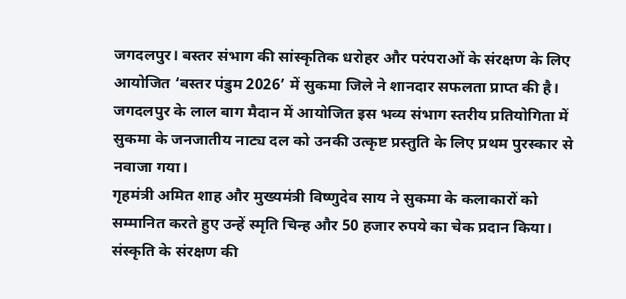जगदलपुर। बस्तर संभाग की सांस्कृतिक धरोहर और परंपराओं के संरक्षण के लिए आयोजित ‘बस्तर पंडुम 2026’ में सुकमा जिले ने शानदार सफलता प्राप्त की है। जगदलपुर के लाल बाग मैदान में आयोजित इस भव्य संभाग स्तरीय प्रतियोगिता में सुकमा के जनजातीय नाट्य दल को उनकी उत्कृष्ट प्रस्तुति के लिए प्रथम पुरस्कार से नवाजा गया।
गृहमंत्री अमित शाह और मुख्यमंत्री विष्णुदेव साय ने सुकमा के कलाकारों को सम्मानित करते हुए उन्हें स्मृति चिन्ह और 50 हजार रुपये का चेक प्रदान किया।
संस्कृति के संरक्षण की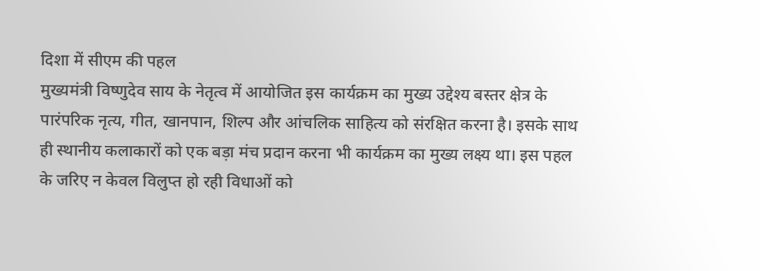दिशा में सीएम की पहल
मुख्यमंत्री विष्णुदेव साय के नेतृत्व में आयोजित इस कार्यक्रम का मुख्य उद्देश्य बस्तर क्षेत्र के पारंपरिक नृत्य, गीत, खानपान, शिल्प और आंचलिक साहित्य को संरक्षित करना है। इसके साथ ही स्थानीय कलाकारों को एक बड़ा मंच प्रदान करना भी कार्यक्रम का मुख्य लक्ष्य था। इस पहल के जरिए न केवल विलुप्त हो रही विधाओं को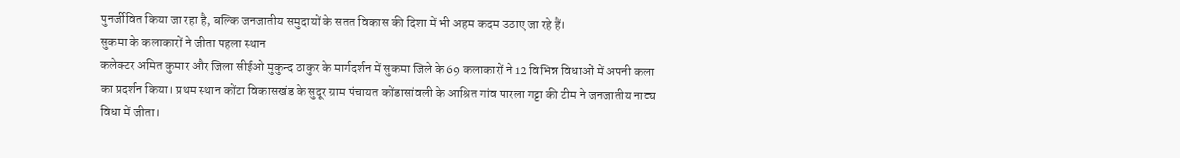पुनर्जीवित किया जा रहा है, बल्कि जनजातीय समुदायों के सतत विकास की दिशा में भी अहम कदम उठाए जा रहे हैं।
सुकमा के कलाकारों ने जीता पहला स्थान
कलेक्टर अमित कुमार और जिला सीईओ मुकुन्द ठाकुर के मार्गदर्शन में सुकमा जिले के 69 कलाकारों ने 12 विभिन्न विधाओं में अपनी कला का प्रदर्शन किया। प्रथम स्थान कोंटा विकासखंड के सुदूर ग्राम पंचायत कोंडासांवली के आश्रित गांव पारला गट्टा की टीम ने जनजातीय नाट्य विधा में जीता।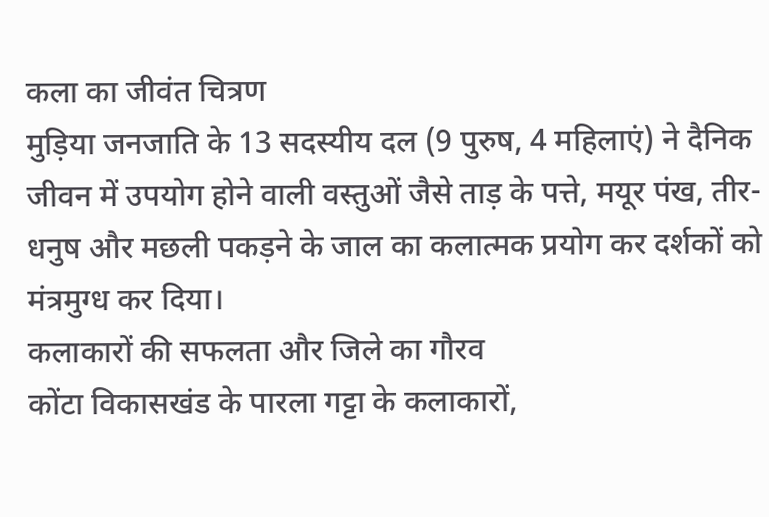कला का जीवंत चित्रण
मुड़िया जनजाति के 13 सदस्यीय दल (9 पुरुष, 4 महिलाएं) ने दैनिक जीवन में उपयोग होने वाली वस्तुओं जैसे ताड़ के पत्ते, मयूर पंख, तीर-धनुष और मछली पकड़ने के जाल का कलात्मक प्रयोग कर दर्शकों को मंत्रमुग्ध कर दिया।
कलाकारों की सफलता और जिले का गौरव
कोंटा विकासखंड के पारला गट्टा के कलाकारों,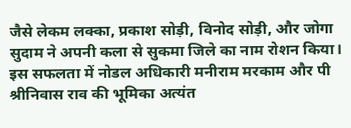जैसे लेकम लक्का, प्रकाश सोड़ी, विनोद सोड़ी, और जोगा सुदाम ने अपनी कला से सुकमा जिले का नाम रोशन किया। इस सफलता में नोडल अधिकारी मनीराम मरकाम और पी श्रीनिवास राव की भूमिका अत्यंत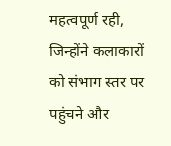महत्वपूर्ण रही, जिन्होंने कलाकारों को संभाग स्तर पर पहुंचने और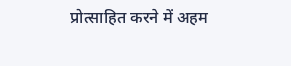प्रोत्साहित करने में अहम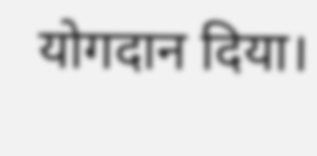योगदान दिया।